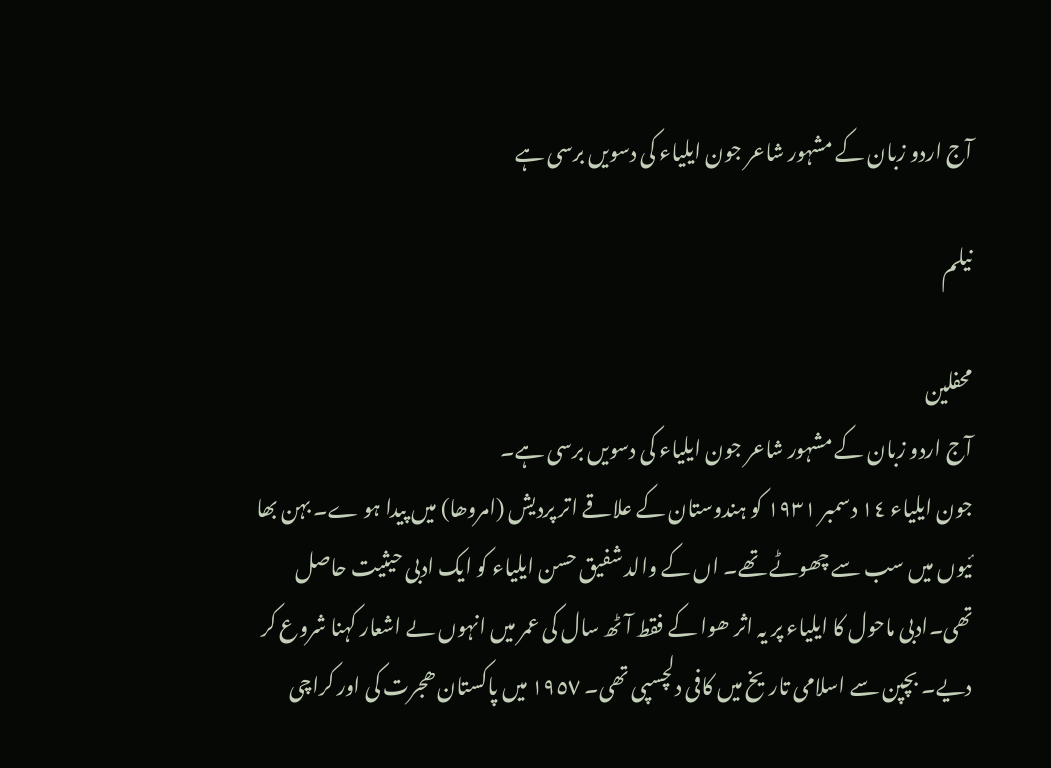آج اردو زبان کے مشہور شاعر جون ایلیاء کی دسویں برسی ہے

نیلم

محفلین
آج اردو زبان کے مشہور شاعر جون ایلیاء کی دسویں برسی ہے۔
جون ایلیاء ١٤ دسمبر ١٩٣١ کو ہندوستان کے علاقے اتر پردیش (امروھا) میں پیدا ہو ے۔ بہن بھا ئیوں میں سب سے چھوٹے تھے۔ اں کے والد شفیق حسن ایلیاء کو ایک ادبی حیثیت حاصل تھی۔ادبی ماحول کا ایلیاء پر یہ اثر ھوا کے فقط آٹھ سال کی عمر میں انہوں ںے اشعار کہنا شروع کر دیے۔ بچپن سے اسلامی تاریخ میں کافی دلچسپی تھی۔ ١٩٥٧ میں پاکستان ھجرت کی اور کراچی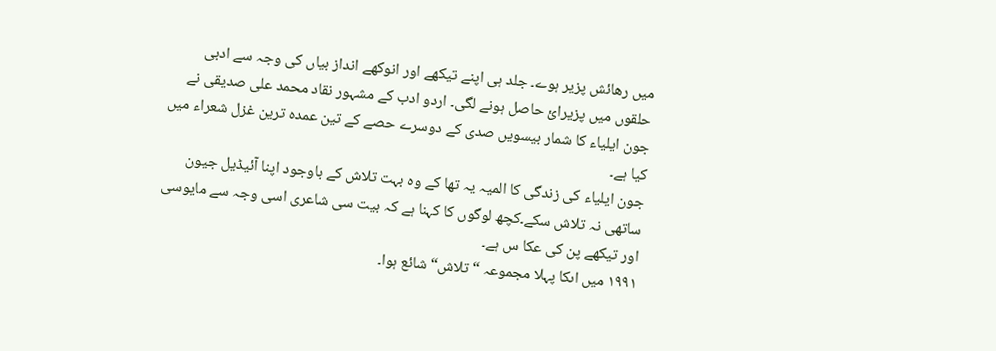میں رھائش پزیر ہوے۔ جلد ہی اپنے تیکھے اور انوکھے انداز بیاں کی وجہ سے ادبی حلقوں میں پزیرائ حاصل ہونے لگی۔ اردو ادب کے مشہور نقاد محمد علی صدیقی نے جون ایلیاء کا شمار بیسویں صدی کے دوسرے حصے کے تین عمدہ ترین غزل شعراء میں کیا ہے۔
جون ایلیاء کی زندگی کا المیہ یہ تھا کے وہ بہت تلاش کے باوجود اپنا آئیڈیل جیون ساتھی نہ تلاش سکے۔کچھ لوگوں کا کہنا ہے کہ بیت سی شاعری اسی وجہ سے مایوسی اور تیکھے پن کی عکا س ہے۔
١٩٩١ میں اںکا پہلا مجموعہ “ تلاش“ شائع ہوا۔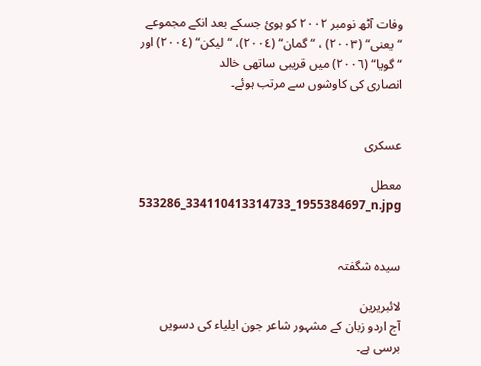وفات آٹھ نومبر ٢٠٠٢ کو ہوئ جسکے بعد انکے مجموعے “یعنی“ (٢٠٠٣) ، “گمان“ (٢٠٠٤)، “لیکن“ (٢٠٠٤) اور “گویا“ (٢٠٠٦) میں قریبی ساتھی خالد
انصاری کی کاوشوں سے مرتب ہوئے۔


عسکری

معطل
533286_334110413314733_1955384697_n.jpg


سیدہ شگفتہ

لائبریرین
آج اردو زبان کے مشہور شاعر جون ایلیاء کی دسویں برسی ہے۔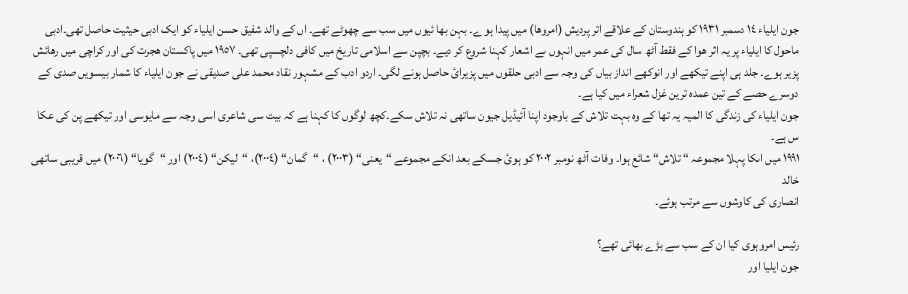جون ایلیاء ١٤ دسمبر ١٩٣١ کو ہندوستان کے علاقے اتر پردیش (امروھا) میں پیدا ہو ے۔ بہن بھا ئیوں میں سب سے چھوٹے تھے۔ اں کے والد شفیق حسن ایلیاء کو ایک ادبی حیثیت حاصل تھی۔ادبی ماحول کا ایلیاء پر یہ اثر ھوا کے فقط آٹھ سال کی عمر میں انہوں ںے اشعار کہنا شروع کر دیے۔ بچپن سے اسلامی تاریخ میں کافی دلچسپی تھی۔ ١٩٥٧ میں پاکستان ھجرت کی اور کراچی میں رھائش پزیر ہوے۔ جلد ہی اپنے تیکھے اور انوکھے انداز بیاں کی وجہ سے ادبی حلقوں میں پزیرائ حاصل ہونے لگی۔ اردو ادب کے مشہور نقاد محمد علی صدیقی نے جون ایلیاء کا شمار بیسویں صدی کے دوسرے حصے کے تین عمدہ ترین غزل شعراء میں کیا ہے۔
جون ایلیاء کی زندگی کا المیہ یہ تھا کے وہ بہت تلاش کے باوجود اپنا آئیڈیل جیون ساتھی نہ تلاش سکے۔کچھ لوگوں کا کہنا ہے کہ بیت سی شاعری اسی وجہ سے مایوسی اور تیکھے پن کی عکا س ہے۔
١٩٩١ میں اںکا پہلا مجموعہ “ تلاش“ شائع ہوا۔ وفات آٹھ نومبر ٢٠٠٢ کو ہوئ جسکے بعد انکے مجموعے “یعنی“ (٢٠٠٣) ، “گمان“ (٢٠٠٤)، “لیکن“ (٢٠٠٤) اور “گویا“ (٢٠٠٦) میں قریبی ساتھی خالد
انصاری کی کاوشوں سے مرتب ہوئے۔

رئیس امروہوی کیا ان کے سب سے بڑے بھائی تھے؟
جون ایلیا اور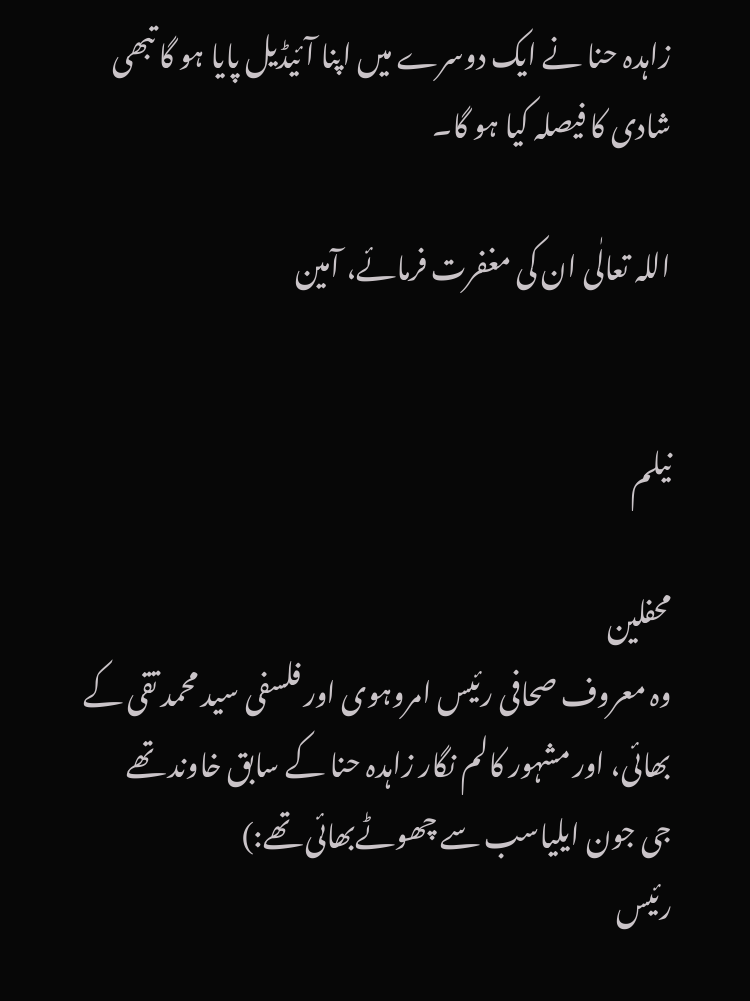زاہدہ حنا نے ایک دوسرے میں اپنا آئیڈیل پایا ہو گا تبھی شادی کا فیصلہ کیا ہو گا۔

اللہ تعالٰی ان کی مغفرت فرمائے، آمین


نیلم

محفلین
وہ معروف صحافی رئیس امروہوی اور فلسفی سید محمد تقی کے بھائی، اور مشہور کالم نگار زاہدہ حنا کے سابق خاوند تھے
جی جون ایلیاسب سے چھوٹےبھائی تھے:)
رئیس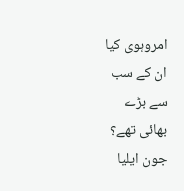امروہوی کیا ان کے سب سے بڑے بھائی تھے؟
جون ایلیا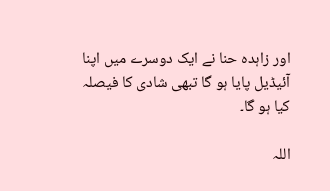اور زاہدہ حنا نے ایک دوسرے میں اپنا آئیڈیل پایا ہو گا تبھی شادی کا فیصلہ کیا ہو گا۔

اللہ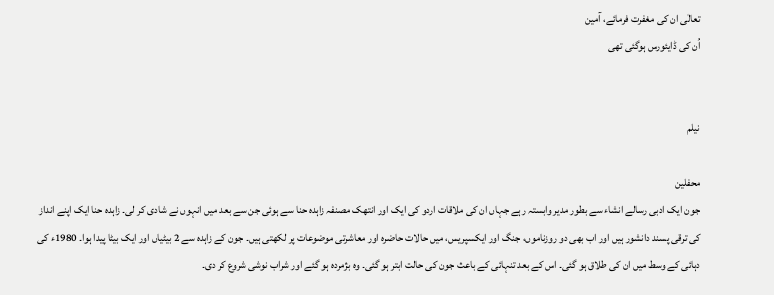تعالٰی ان کی مغفرت فرمائے، آمین
اُن کی ڈایئورس ہوگئی تھی


نیلم

محفلین
جون ایک ادبی رسالے انشاء سے بطور مدیر وابستہ رہے جہاں ان کی ملاقات اردو کی ایک اور انتھک مصنفہ زاہدہ حنا سے ہوئی جن سے بعد میں انہوں نے شادی کر لی۔ زاہدہ حنا ایک اپنے انداز کی ترقی پسند دانشور ہیں اور اب بھی دو روزناموں، جنگ اور ایکسپریس، میں حالات حاضرہ اور معاشرتی موضوعات پر لکھتی ہیں۔ جون کے زاہدہ سے 2 بیٹیاں اور ایک بیٹا پیدا ہوا۔ 1980ء کی دہائی کے وسط میں ان کی طلاق ہو گئی۔ اس کے بعد تنہائی کے باعث جون کی حالت ابتر ہو گئی۔ وہ بژمردہ ہو گئے اور شراب نوشی شروع کر دی۔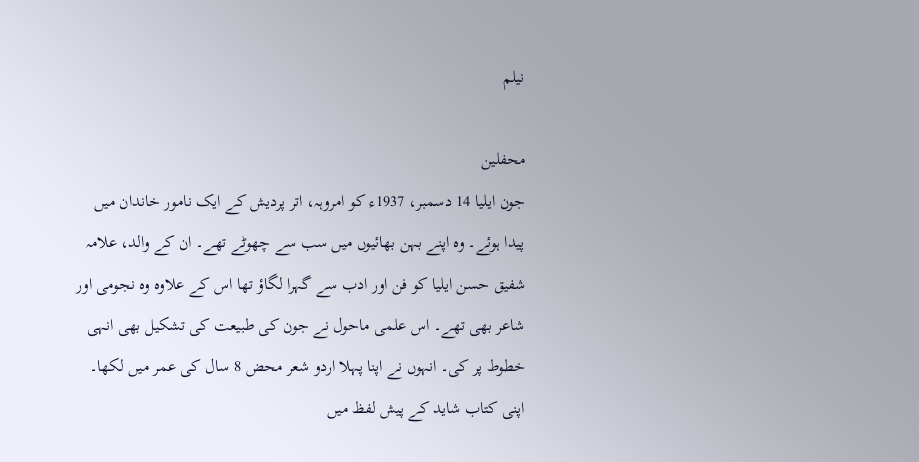نیلم

محفلین
جون ایلیا 14 دسمبر، 1937ء کو امروہہ، اتر پردیش کے ایک نامور خاندان میں پیدا ہوئے۔ وہ اپنے بہن بھائیوں میں سب سے چھوٹے تھے۔ ان کے والد، علامہ شفیق حسن ایلیا کو فن اور ادب سے گہرا لگاؤ تھا اس کے علاوہ وہ نجومی اور شاعر بھی تھے۔ اس علمی ماحول نے جون کی طبیعت کی تشکیل بھی انہی خطوط پر کی۔ انہوں نے اپنا پہلا اردو شعر محض 8 سال کی عمر میں لکھا۔ اپنی کتاب شاید کے پیش لفظ میں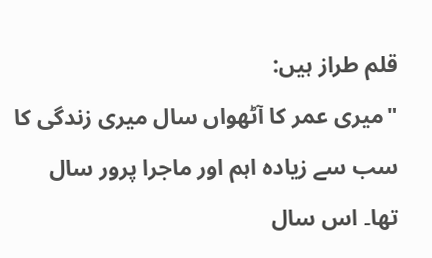قلم طراز ہیں:
"میری عمر کا آٹھواں سال میری زندگی کا سب سے زیادہ اہم اور ماجرا پرور سال تھا۔ اس سال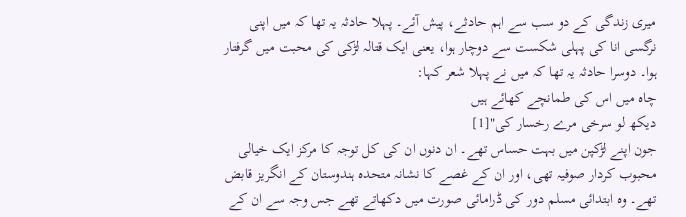میری زندگی کے دو سب سے اہم حادثے، پیش آئے۔ پہلا حادثہ یہ تھا کہ میں اپنی نرگسی انا کی پہلی شکست سے دوچار ہوا، یعنی ایک قتالہ لڑکی کی محبت میں گرفتار ہوا۔ دوسرا حادثہ یہ تھا کہ میں نے پہلا شعر کہا:
چاہ میں اس کی طمانچے کھائے ہیں
دیکھ لو سرخی مرے رخسار کی"[1]
جون اپنے لڑکپن میں بہت حساس تھے۔ ان دنوں ان کی کل توجہ کا مرکز ایک خیالی محبوب کردار صوفیہ تھی، اور ان کے غصے کا نشانہ متحدہ ہندوستان کے انگریز قابض تھے۔ وہ ابتدائی مسلم دور کی ڈرامائی صورت میں دکھاتے تھے جس وجہ سے ان کے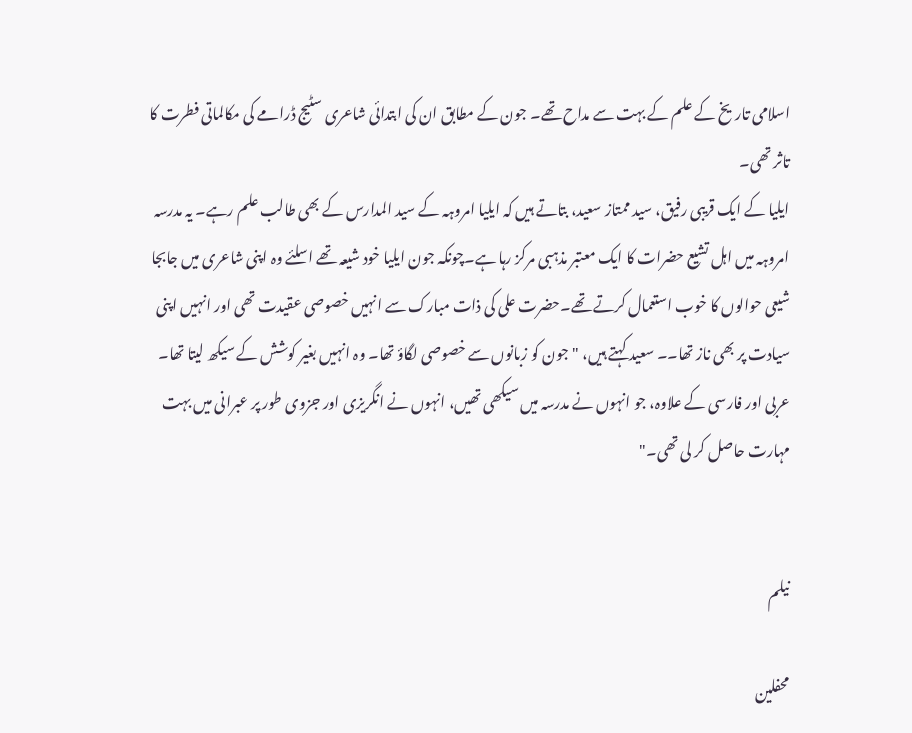اسلامی تاريخ کے علم کے بہت سے مداح تھے۔ جون کے مطابق ان کی ابتدائی شاعری سٹیج ڈرامے کی مکالماتی فطرت کا تاثر تھی۔
ایلیا کے ایک قریبی رفیق، سید ممتاز سعید، بتاتے ہیں کہ ایلیا امروہہ کے سید المدارس کے بھی طالب علم رہے۔ یہ مدرسہ امروہہ میں اہل تشیع حضرات کا ایک معتبر مذہبی مرکز رہا ہے۔چونکہ جون ایلیا خود شیعہ تھے اسلئے وہ اپنی شاعری میں جابجا شیعی حوالوں کا خوب استعمال کرتے تھے۔حضرت علی کی ذات مبارک سے انہیں خصوصی عقیدت تھی اور انہیں اپنی سیادت پر بھی ناز تھا۔۔ سعید کہتے ہیں، "جون کو زبانوں سے خصوصی لگاؤ تھا۔ وہ انہیں بغیر کوشش کے سیکھ لیتا تھا۔ عربی اور فارسی کے علاوہ، جو انہوں نے مدرسہ میں سیکھی تھیں، انہوں نے انگریزی اور جزوی طور پر عبرانی میں بہت مہارت حاصل کر لی تھی۔"


نیلم

محفلین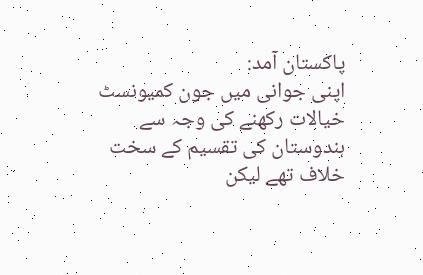پاکستان آمد:
اپنی جوانی میں جون کمیونسٹ خیالات رکھنے کی وجہ سے ہندوستان کی تقسیم کے سخت خلاف تھے لیکن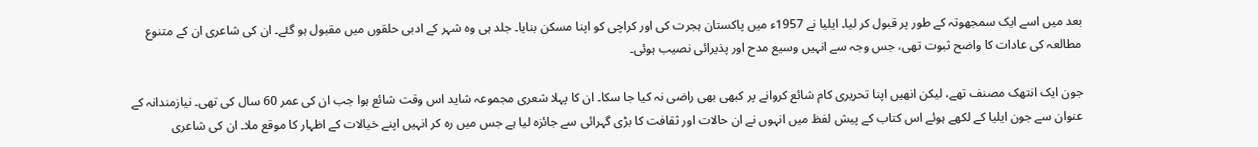بعد میں اسے ایک سمجھوتہ کے طور پر قبول کر لیا۔ ایلیا نے 1957ء میں پاکستان ہجرت کی اور کراچی کو اپنا مسکن بنایا۔ جلد ہی وہ شہر کے ادبی حلقوں میں مقبول ہو گئے۔ ان کی شاعری ان کے متنوع مطالعہ کی عادات کا واضح ثبوت تھی، جس وجہ سے انہیں وسیع مدح اور پذیرائی نصیب ہوئی۔

جون ایک انتھک مصنف تھے، لیکن انھیں اپنا تحریری کام شائع کروانے پر کبھی بھی راضی نہ کیا جا سکا۔ ان کا پہلا شعری مجموعہ شاید اس وقت شائع ہوا جب ان کی عمر 60 سال کی تھی۔ نیازمندانہ کے عنوان سے جون ایلیا کے لکھے ہوئے اس کتاب کے پیش لفظ میں انہوں نے ان حالات اور ثقافت کا بڑی گہرائی سے جائزہ لیا ہے جس میں رہ کر انہیں اپنے خیالات کے اظہار کا موقع ملا۔ ان کی شاعری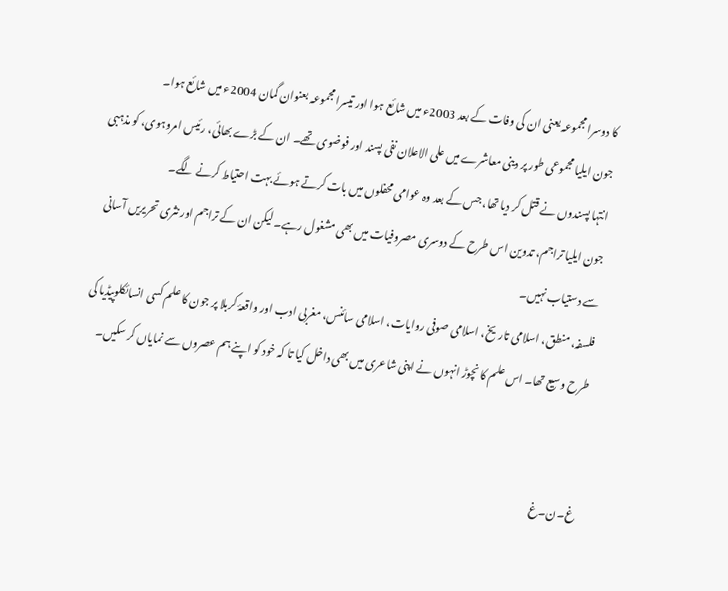کا دوسرا مجموعہ یعنی ان کی وفات کے بعد 2003ء میں شائع ہوا اور تیسرا مجموعہ بعنوان گمان 2004ء میں شائع ہوا۔
جون ایلیا مجموعی طور پر دینی معاشرے میں علی الاعلان نفی پسند اور فوضوی تھے۔ ان کے بڑے بھائی، رئیس امروہوی، کو مذہبی انتہا پسندوں نے قتل کر دیا تھا، جس کے بعد وہ عوامی محفلوں میں بات کرتے ہوئے بہت احتیاط کرنے لگے۔
جون ایلیا تراجم، تدوین اس طرح کے دوسری مصروفیات میں بھی مشغول رہے۔ لیکن ان کے تراجم اور نثری تحریریں آسانی سے دستیاب نہيں۔
فلسفہ، منطق، اسلامی تاریخ، اسلامی صوفی روایات، اسلامی سائنس، مغربی ادب اور واقعۂ کربلا پر جون کا علم کسی انسائکلوپیڈیا کی طرح وسیع تھا۔ اس علم کا نچوڑ انہوں نے اپنی شاعری میں بھی داخل کیا تا کہ خود کو اپنے ہم عصروں سے نمایاں کر سکيں۔


غ۔ن۔غ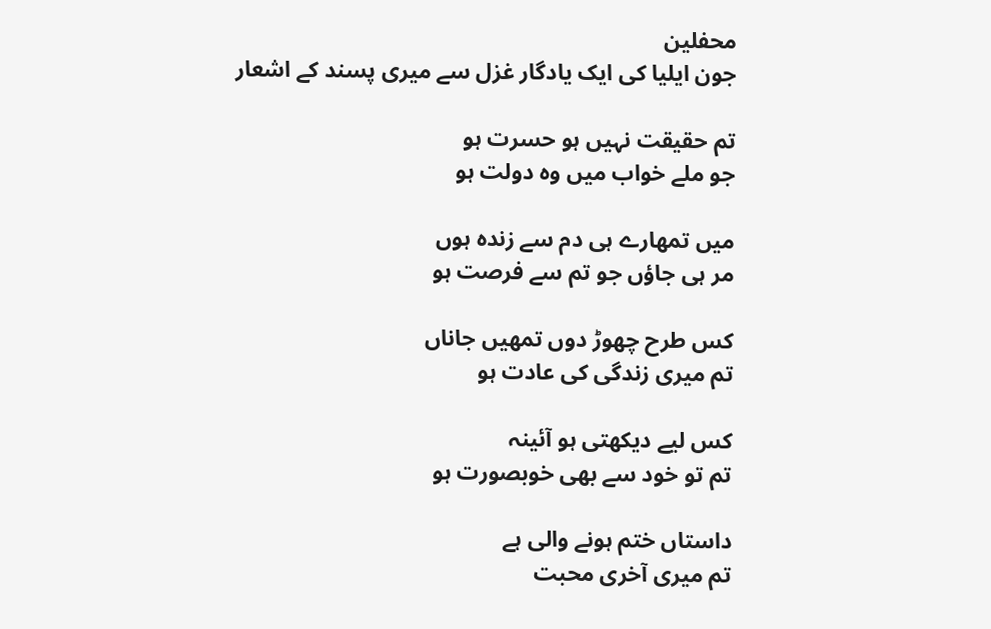محفلین
جون ایلیا کی ایک یادگار غزل سے میری پسند کے اشعار

تم حقیقت نہیں ہو حسرت ہو
جو ملے خواب میں وہ دولت ہو

میں تمھارے ہی دم سے زندہ ہوں
مر ہی جاؤں جو تم سے فرصت ہو

کس طرح چھوڑ دوں تمھیں جاناں
تم میری زندگی کی عادت ہو

کس لیے دیکھتی ہو آئینہ
تم تو خود سے بھی خوبصورت ہو

داستاں ختم ہونے والی ہے
تم میری آخری محبت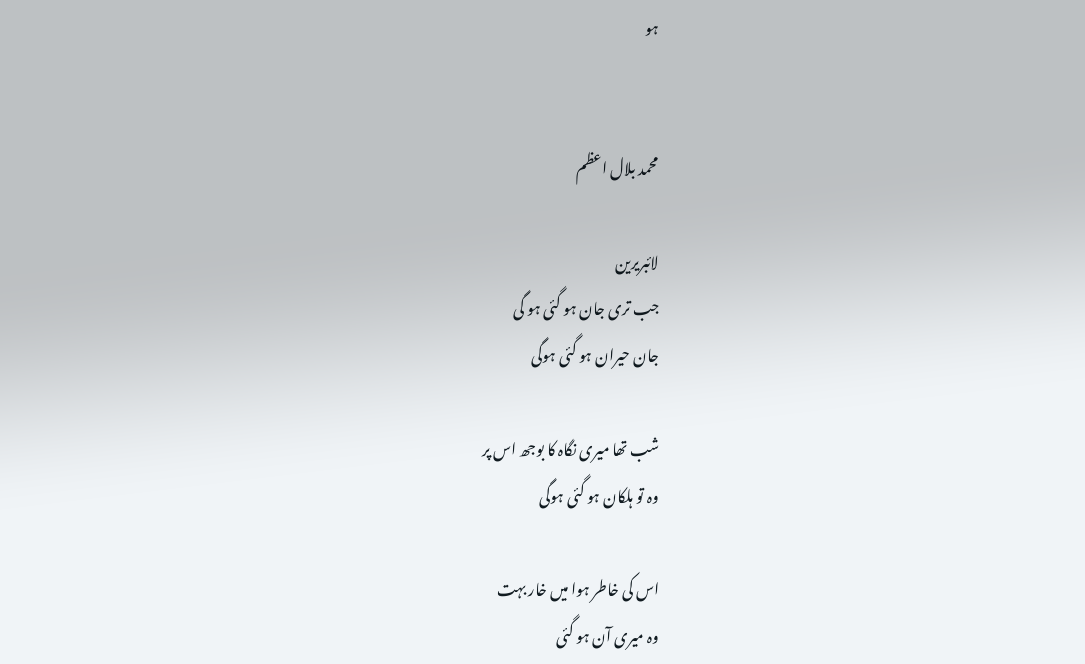ہو


محمد بلال اعظم

لائبریرین
جب تری جان ہو گئی ہو گی
جان حیران ہو گئی ہوگی

شب تھا میری نگاہ کا بوجھ اس پر
وہ تو ہلکان ہو گئی ہوگی

اس کی خاطر ہوا میں خار بہت
وہ میری آن ہو گئی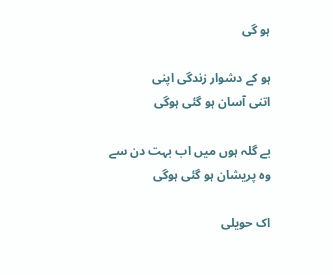ہو گی

ہو کے دشوار زندگی اپنی
اتنی آسان ہو گئی ہوگی

بے گلہ ہوں میں اب بہت دن سے
وہ پریشان ہو گئی ہوگی

اک حویلی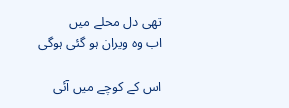تھی دل محلے میں
اب وہ ویران ہو گئی ہوگی

اس کے کوچے میں آئی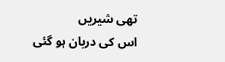تھی شیریں
اس کی دربان ہو گئی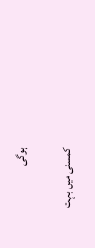ہوگی

کمسنی میں بہت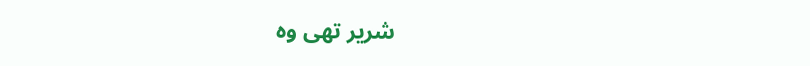شریر تھی وہ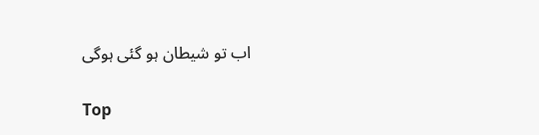اب تو شیطان ہو گئی ہوگی

Top